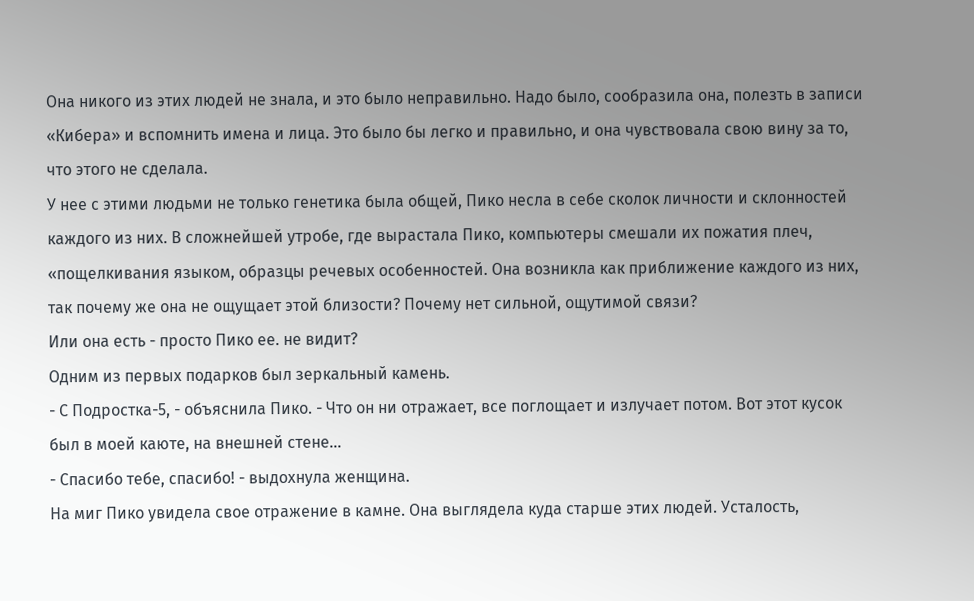Она никого из этих людей не знала, и это было неправильно. Надо было, сообразила она, полезть в записи «Кибера» и вспомнить имена и лица. Это было бы легко и правильно, и она чувствовала свою вину за то, что этого не сделала.
У нее с этими людьми не только генетика была общей, Пико несла в себе сколок личности и склонностей каждого из них. В сложнейшей утробе, где вырастала Пико, компьютеры смешали их пожатия плеч, «пощелкивания языком, образцы речевых особенностей. Она возникла как приближение каждого из них, так почему же она не ощущает этой близости? Почему нет сильной, ощутимой связи?
Или она есть - просто Пико ее. не видит?
Одним из первых подарков был зеркальный камень.
- С Подростка-5, - объяснила Пико. - Что он ни отражает, все поглощает и излучает потом. Вот этот кусок был в моей каюте, на внешней стене…
- Спасибо тебе, спасибо! - выдохнула женщина.
На миг Пико увидела свое отражение в камне. Она выглядела куда старше этих людей. Усталость,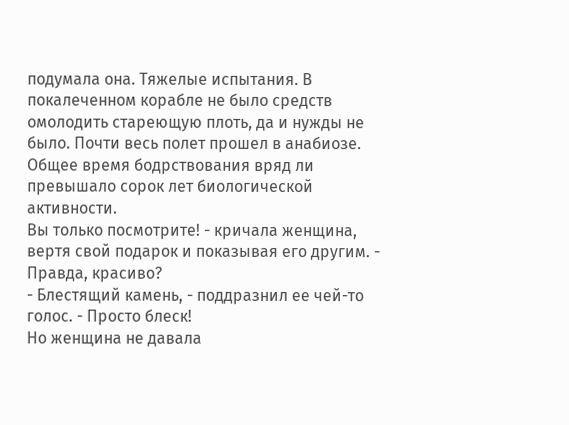подумала она. Тяжелые испытания. В покалеченном корабле не было средств омолодить стареющую плоть, да и нужды не было. Почти весь полет прошел в анабиозе. Общее время бодрствования вряд ли превышало сорок лет биологической активности.
Вы только посмотрите! - кричала женщина, вертя свой подарок и показывая его другим. - Правда, красиво?
- Блестящий камень, - поддразнил ее чей-то голос. - Просто блеск!
Но женщина не давала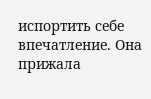испортить себе впечатление. Она прижала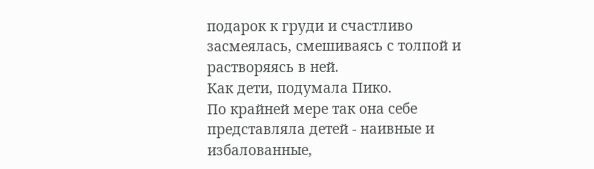подарок к груди и счастливо засмеялась, смешиваясь с толпой и растворяясь в ней.
Как дети, подумала Пико.
По крайней мере так она себе представляла детей - наивные и избалованные,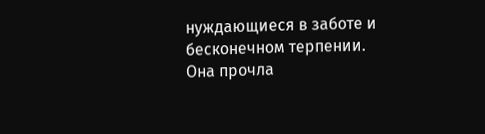нуждающиеся в заботе и бесконечном терпении.
Она прочла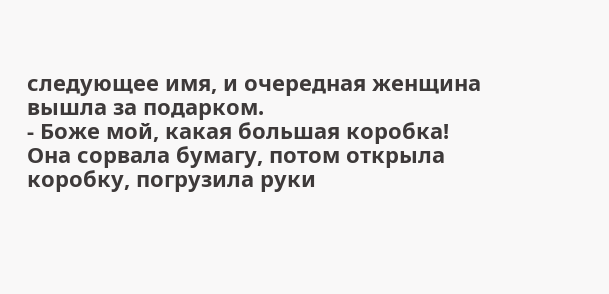следующее имя, и очередная женщина вышла за подарком.
- Боже мой, какая большая коробка!
Она сорвала бумагу, потом открыла коробку, погрузила руки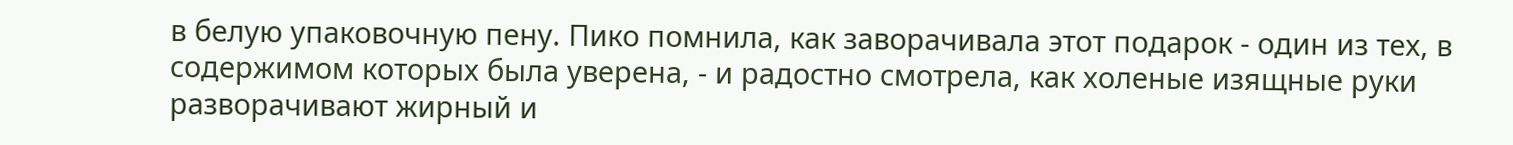в белую упаковочную пену. Пико помнила, как заворачивала этот подарок - один из тех, в содержимом которых была уверена, - и радостно смотрела, как холеные изящные руки разворачивают жирный и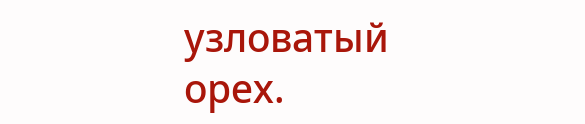узловатый орех.